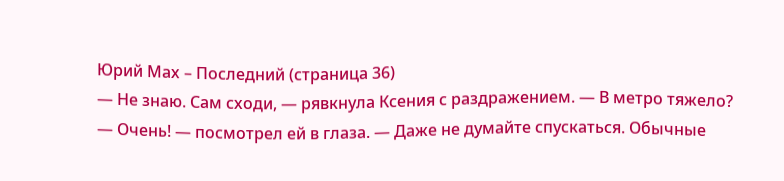Юрий Мах – Последний (страница 36)
— Не знаю. Сам сходи, — рявкнула Ксения с раздражением. — В метро тяжело?
— Очень! — посмотрел ей в глаза. — Даже не думайте спускаться. Обычные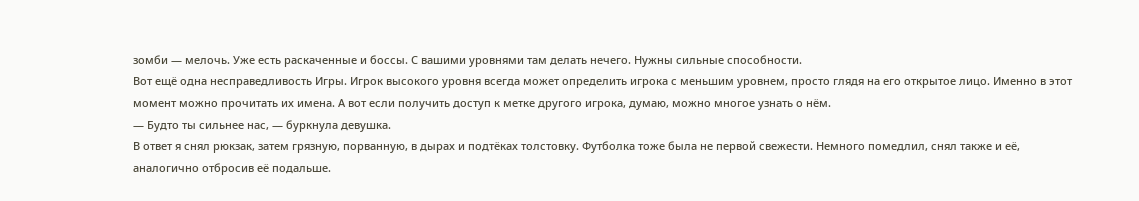зомби — мелочь. Уже есть раскаченные и боссы. С вашими уровнями там делать нечего. Нужны сильные способности.
Вот ещё одна несправедливость Игры. Игрок высокого уровня всегда может определить игрока с меньшим уровнем, просто глядя на его открытое лицо. Именно в этот момент можно прочитать их имена. А вот если получить доступ к метке другого игрока, думаю, можно многое узнать о нём.
— Будто ты сильнее нас, — буркнула девушка.
В ответ я снял рюкзак, затем грязную, порванную, в дырах и подтёках толстовку. Футболка тоже была не первой свежести. Немного помедлил, снял также и её, аналогично отбросив её подальше.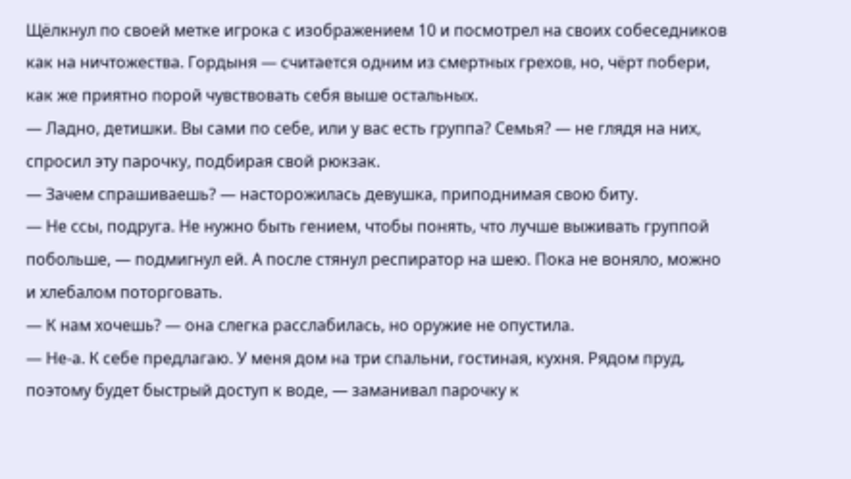Щёлкнул по своей метке игрока с изображением 10 и посмотрел на своих собеседников как на ничтожества. Гордыня — считается одним из смертных грехов, но, чёрт побери, как же приятно порой чувствовать себя выше остальных.
— Ладно, детишки. Вы сами по себе, или у вас есть группа? Семья? — не глядя на них, спросил эту парочку, подбирая свой рюкзак.
— Зачем спрашиваешь? — насторожилась девушка, приподнимая свою биту.
— Не ссы, подруга. Не нужно быть гением, чтобы понять, что лучше выживать группой побольше, — подмигнул ей. А после стянул респиратор на шею. Пока не воняло, можно и хлебалом поторговать.
— К нам хочешь? — она слегка расслабилась, но оружие не опустила.
— Не-а. К себе предлагаю. У меня дом на три спальни, гостиная, кухня. Рядом пруд, поэтому будет быстрый доступ к воде, — заманивал парочку к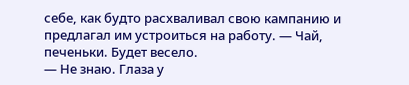себе, как будто расхваливал свою кампанию и предлагал им устроиться на работу. — Чай, печеньки. Будет весело.
— Не знаю. Глаза у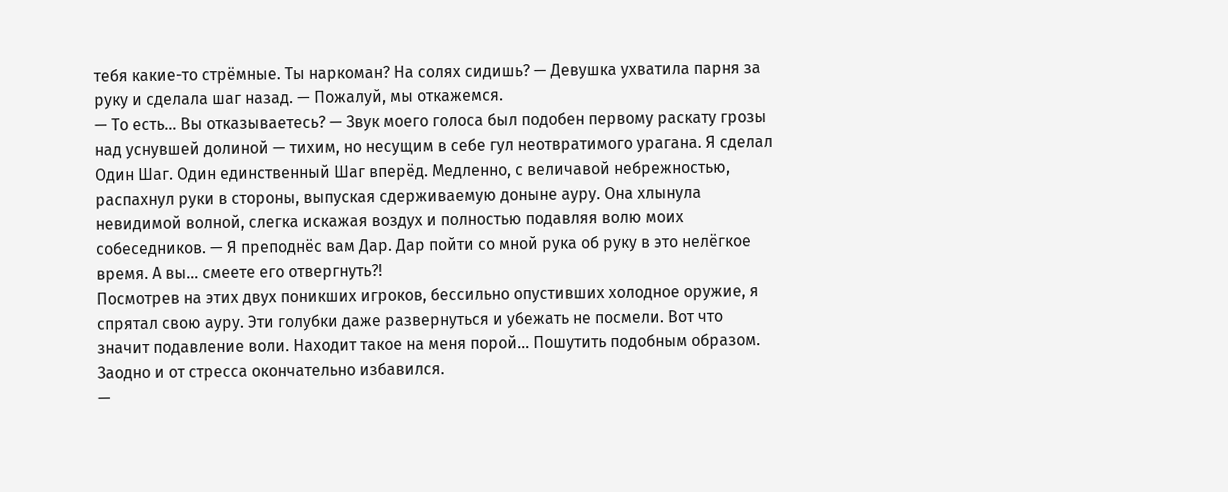тебя какие-то стрёмные. Ты наркоман? На солях сидишь? — Девушка ухватила парня за руку и сделала шаг назад. — Пожалуй, мы откажемся.
— То есть… Вы отказываетесь? — Звук моего голоса был подобен первому раскату грозы над уснувшей долиной — тихим, но несущим в себе гул неотвратимого урагана. Я сделал Один Шаг. Один единственный Шаг вперёд. Медленно, с величавой небрежностью, распахнул руки в стороны, выпуская сдерживаемую доныне ауру. Она хлынула невидимой волной, слегка искажая воздух и полностью подавляя волю моих собеседников. — Я преподнёс вам Дар. Дар пойти со мной рука об руку в это нелёгкое время. А вы… смеете его отвергнуть?!
Посмотрев на этих двух поникших игроков, бессильно опустивших холодное оружие, я спрятал свою ауру. Эти голубки даже развернуться и убежать не посмели. Вот что значит подавление воли. Находит такое на меня порой… Пошутить подобным образом. Заодно и от стресса окончательно избавился.
—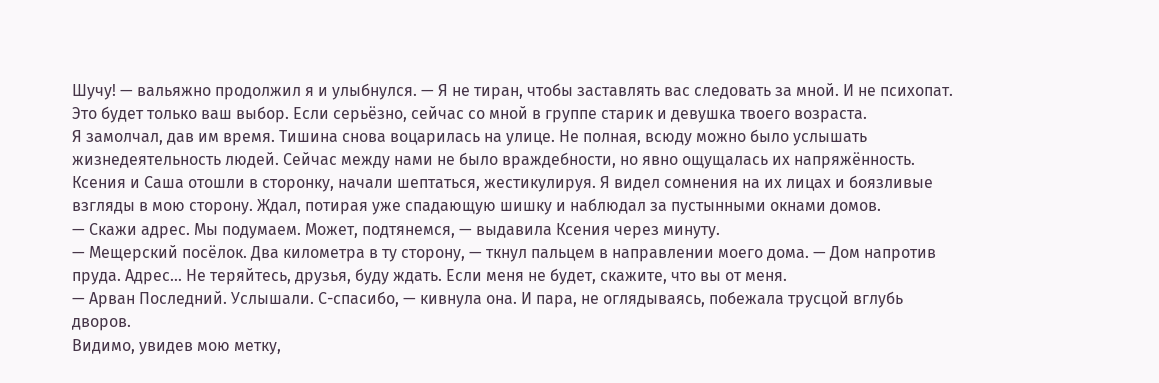Шучу! — вальяжно продолжил я и улыбнулся. — Я не тиран, чтобы заставлять вас следовать за мной. И не психопат. Это будет только ваш выбор. Если серьёзно, сейчас со мной в группе старик и девушка твоего возраста.
Я замолчал, дав им время. Тишина снова воцарилась на улице. Не полная, всюду можно было услышать жизнедеятельность людей. Сейчас между нами не было враждебности, но явно ощущалась их напряжённость. Ксения и Саша отошли в сторонку, начали шептаться, жестикулируя. Я видел сомнения на их лицах и боязливые взгляды в мою сторону. Ждал, потирая уже спадающую шишку и наблюдал за пустынными окнами домов.
— Скажи адрес. Мы подумаем. Может, подтянемся, — выдавила Ксения через минуту.
— Мещерский посёлок. Два километра в ту сторону, — ткнул пальцем в направлении моего дома. — Дом напротив пруда. Адрес… Не теряйтесь, друзья, буду ждать. Если меня не будет, скажите, что вы от меня.
— Арван Последний. Услышали. С-спасибо, — кивнула она. И пара, не оглядываясь, побежала трусцой вглубь дворов.
Видимо, увидев мою метку,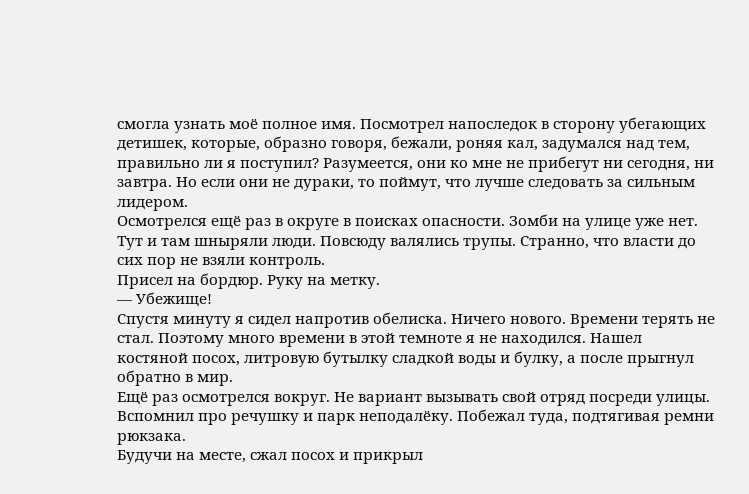смогла узнать моё полное имя. Посмотрел напоследок в сторону убегающих детишек, которые, образно говоря, бежали, роняя кал, задумался над тем, правильно ли я поступил? Разумеется, они ко мне не прибегут ни сегодня, ни завтра. Но если они не дураки, то поймут, что лучше следовать за сильным лидером.
Осмотрелся ещё раз в округе в поисках опасности. Зомби на улице уже нет. Тут и там шныряли люди. Повсюду валялись трупы. Странно, что власти до сих пор не взяли контроль.
Присел на бордюр. Руку на метку.
— Убежище!
Спустя минуту я сидел напротив обелиска. Ничего нового. Времени терять не стал. Поэтому много времени в этой темноте я не находился. Нашел костяной посох, литровую бутылку сладкой воды и булку, а после прыгнул обратно в мир.
Ещё раз осмотрелся вокруг. Не вариант вызывать свой отряд посреди улицы. Вспомнил про речушку и парк неподалёку. Побежал туда, подтягивая ремни рюкзака.
Будучи на месте, сжал посох и прикрыл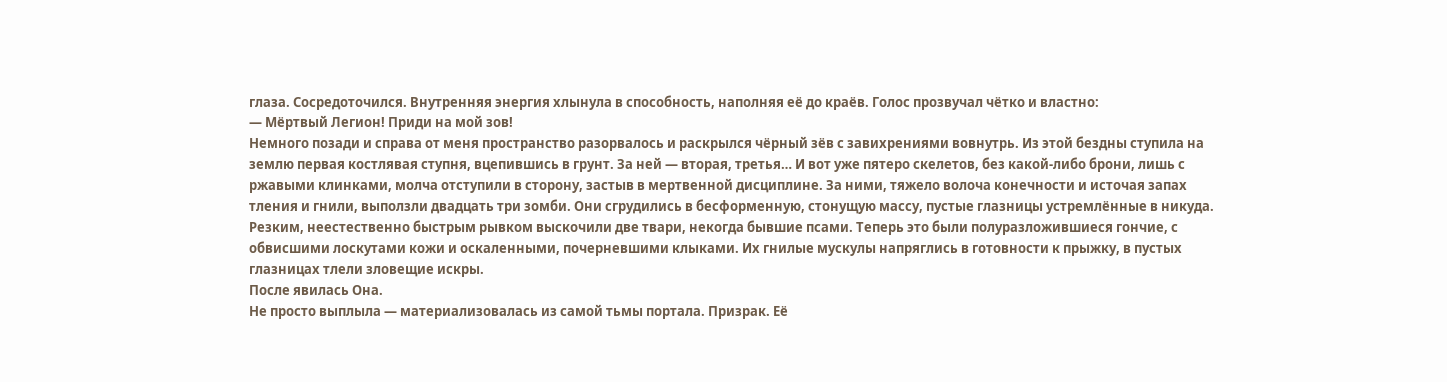глаза. Сосредоточился. Внутренняя энергия хлынула в способность, наполняя её до краёв. Голос прозвучал чётко и властно:
— Мёртвый Легион! Приди на мой зов!
Немного позади и справа от меня пространство разорвалось и раскрылся чёрный зёв с завихрениями вовнутрь. Из этой бездны ступила на землю первая костлявая ступня, вцепившись в грунт. За ней — вторая, третья… И вот уже пятеро скелетов, без какой-либо брони, лишь с ржавыми клинками, молча отступили в сторону, застыв в мертвенной дисциплине. За ними, тяжело волоча конечности и источая запах тления и гнили, выползли двадцать три зомби. Они сгрудились в бесформенную, стонущую массу, пустые глазницы устремлённые в никуда.
Резким, неестественно быстрым рывком выскочили две твари, некогда бывшие псами. Теперь это были полуразложившиеся гончие, с обвисшими лоскутами кожи и оскаленными, почерневшими клыками. Их гнилые мускулы напряглись в готовности к прыжку, в пустых глазницах тлели зловещие искры.
После явилась Она.
Не просто выплыла — материализовалась из самой тьмы портала. Призрак. Её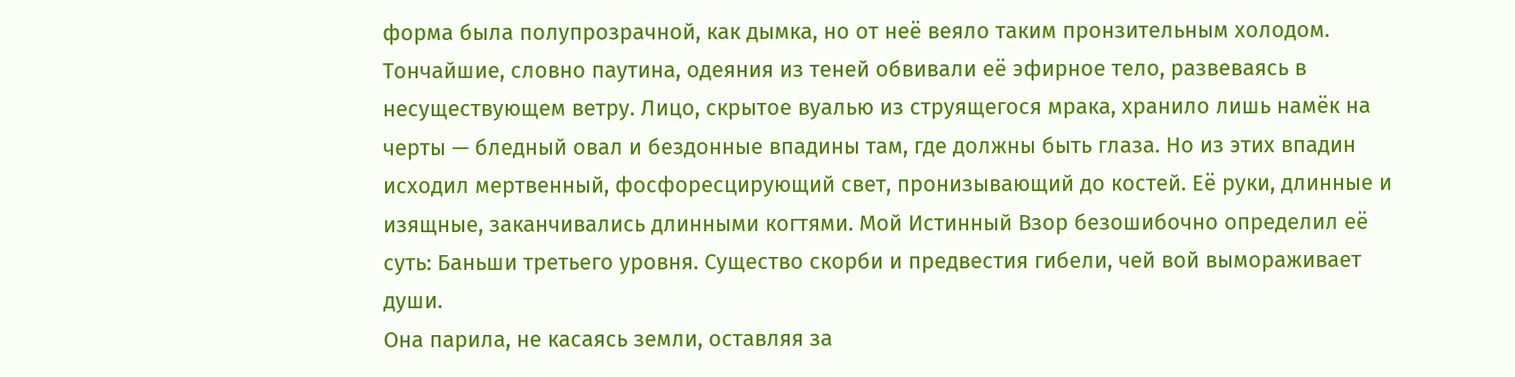форма была полупрозрачной, как дымка, но от неё веяло таким пронзительным холодом. Тончайшие, словно паутина, одеяния из теней обвивали её эфирное тело, развеваясь в несуществующем ветру. Лицо, скрытое вуалью из струящегося мрака, хранило лишь намёк на черты — бледный овал и бездонные впадины там, где должны быть глаза. Но из этих впадин исходил мертвенный, фосфоресцирующий свет, пронизывающий до костей. Её руки, длинные и изящные, заканчивались длинными когтями. Мой Истинный Взор безошибочно определил её суть: Баньши третьего уровня. Существо скорби и предвестия гибели, чей вой вымораживает души.
Она парила, не касаясь земли, оставляя за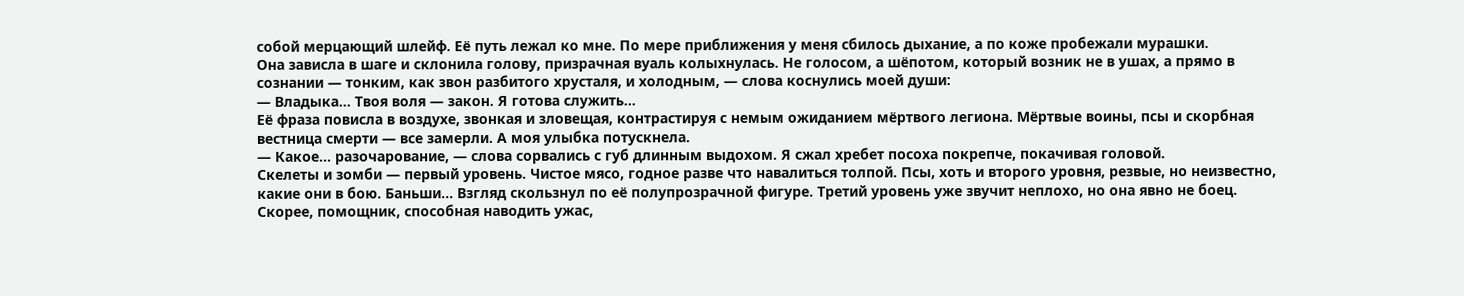собой мерцающий шлейф. Её путь лежал ко мне. По мере приближения у меня сбилось дыхание, а по коже пробежали мурашки.
Она зависла в шаге и склонила голову, призрачная вуаль колыхнулась. Не голосом, а шёпотом, который возник не в ушах, а прямо в сознании — тонким, как звон разбитого хрусталя, и холодным, — слова коснулись моей души:
— Владыка… Твоя воля — закон. Я готова служить…
Её фраза повисла в воздухе, звонкая и зловещая, контрастируя с немым ожиданием мёртвого легиона. Мёртвые воины, псы и скорбная вестница смерти — все замерли. А моя улыбка потускнела.
— Какое… разочарование, — слова сорвались с губ длинным выдохом. Я сжал хребет посоха покрепче, покачивая головой.
Скелеты и зомби — первый уровень. Чистое мясо, годное разве что навалиться толпой. Псы, хоть и второго уровня, резвые, но неизвестно, какие они в бою. Баньши… Взгляд скользнул по её полупрозрачной фигуре. Третий уровень уже звучит неплохо, но она явно не боец. Скорее, помощник, способная наводить ужас,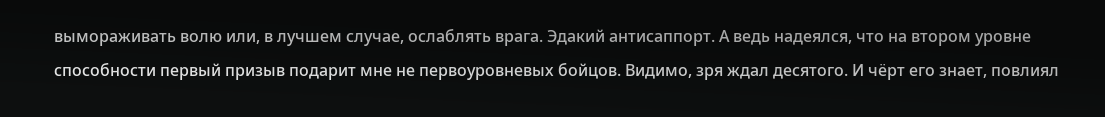вымораживать волю или, в лучшем случае, ослаблять врага. Эдакий антисаппорт. А ведь надеялся, что на втором уровне способности первый призыв подарит мне не первоуровневых бойцов. Видимо, зря ждал десятого. И чёрт его знает, повлиял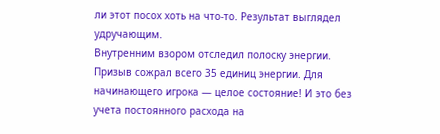ли этот посох хоть на что-то. Результат выглядел удручающим.
Внутренним взором отследил полоску энергии. Призыв сожрал всего 35 единиц энергии. Для начинающего игрока — целое состояние! И это без учета постоянного расхода на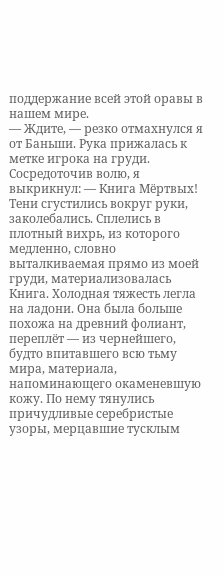поддержание всей этой оравы в нашем мире.
— Ждите, — резко отмахнулся я от Баньши. Рука прижалась к метке игрока на груди. Сосредоточив волю, я выкрикнул: — Книга Мёртвых!
Тени сгустились вокруг руки, заколебались. Сплелись в плотный вихрь, из которого медленно, словно выталкиваемая прямо из моей груди, материализовалась Книга. Холодная тяжесть легла на ладони. Она была больше похожа на древний фолиант, переплёт — из чернейшего, будто впитавшего всю тьму мира, материала, напоминающего окаменевшую кожу. По нему тянулись причудливые серебристые узоры, мерцавшие тусклым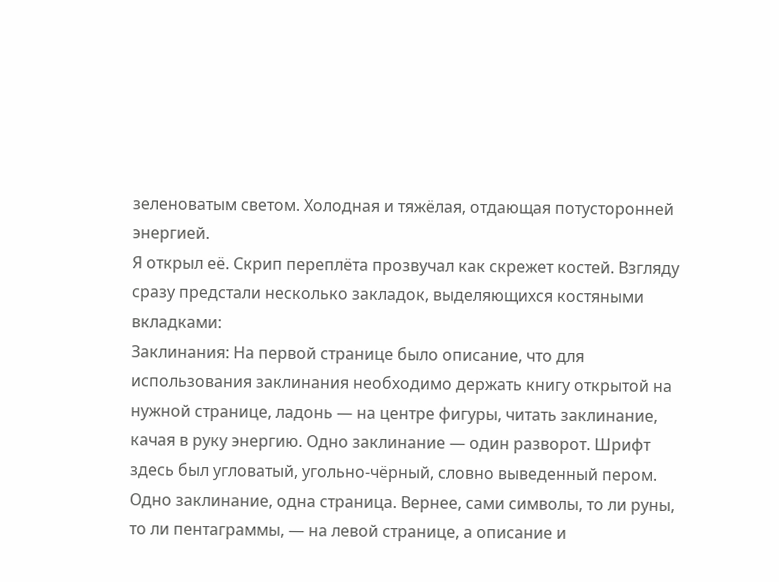зеленоватым светом. Холодная и тяжёлая, отдающая потусторонней энергией.
Я открыл её. Скрип переплёта прозвучал как скрежет костей. Взгляду сразу предстали несколько закладок, выделяющихся костяными вкладками:
Заклинания: На первой странице было описание, что для использования заклинания необходимо держать книгу открытой на нужной странице, ладонь — на центре фигуры, читать заклинание, качая в руку энергию. Одно заклинание — один разворот. Шрифт здесь был угловатый, угольно-чёрный, словно выведенный пером. Одно заклинание, одна страница. Вернее, сами символы, то ли руны, то ли пентаграммы, — на левой странице, а описание и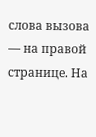слова вызова — на правой странице. На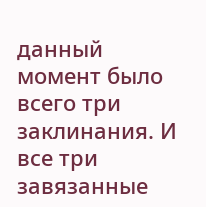данный момент было всего три заклинания. И все три завязанные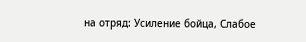на отряд: Усиление бойца, Слабое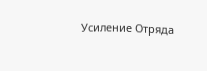Усиление Отряда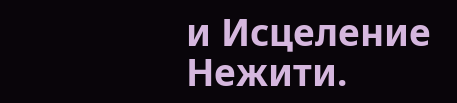и Исцеление Нежити.